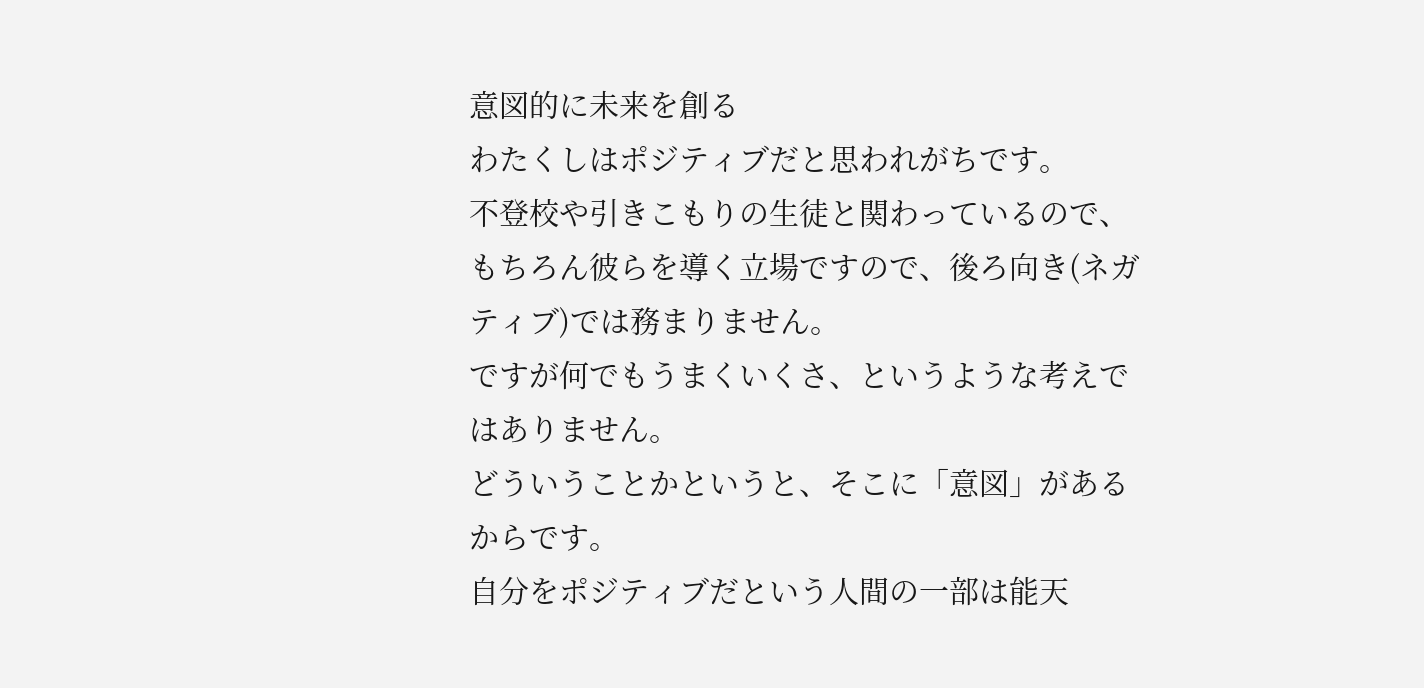意図的に未来を創る
わたくしはポジティブだと思われがちです。
不登校や引きこもりの生徒と関わっているので、もちろん彼らを導く立場ですので、後ろ向き(ネガティブ)では務まりません。
ですが何でもうまくいくさ、というような考えではありません。
どういうことかというと、そこに「意図」があるからです。
自分をポジティブだという人間の一部は能天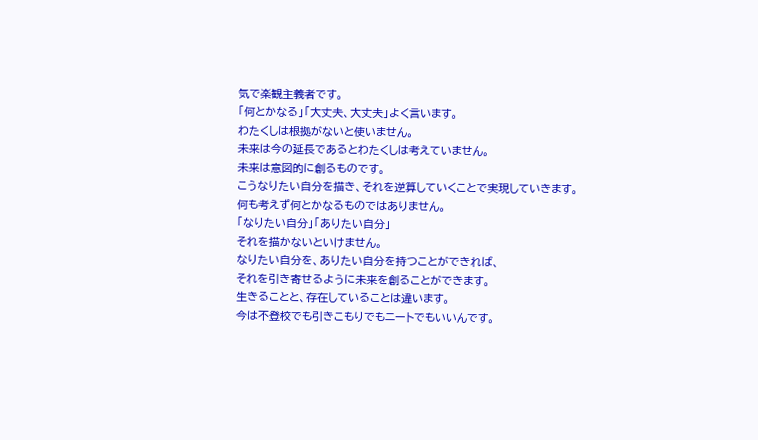気で楽観主義者です。
「何とかなる」「大丈夫、大丈夫」よく言います。
わたくしは根拠がないと使いません。
未来は今の延長であるとわたくしは考えていません。
未来は意図的に創るものです。
こうなりたい自分を描き、それを逆算していくことで実現していきます。
何も考えず何とかなるものではありません。
「なりたい自分」「ありたい自分」
それを描かないといけません。
なりたい自分を、ありたい自分を持つことができれば、
それを引き寄せるように未来を創ることができます。
生きることと、存在していることは違います。
今は不登校でも引きこもりでもニートでもいいんです。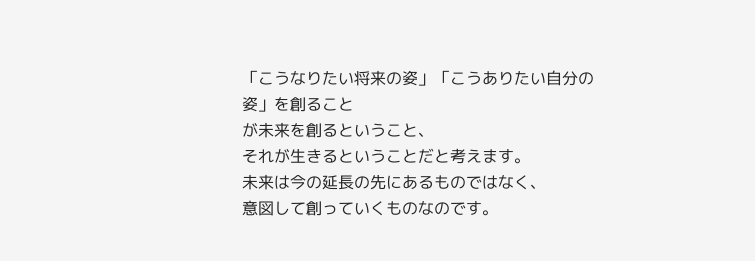「こうなりたい将来の姿」「こうありたい自分の姿」を創ること
が未来を創るということ、
それが生きるということだと考えます。
未来は今の延長の先にあるものではなく、
意図して創っていくものなのです。